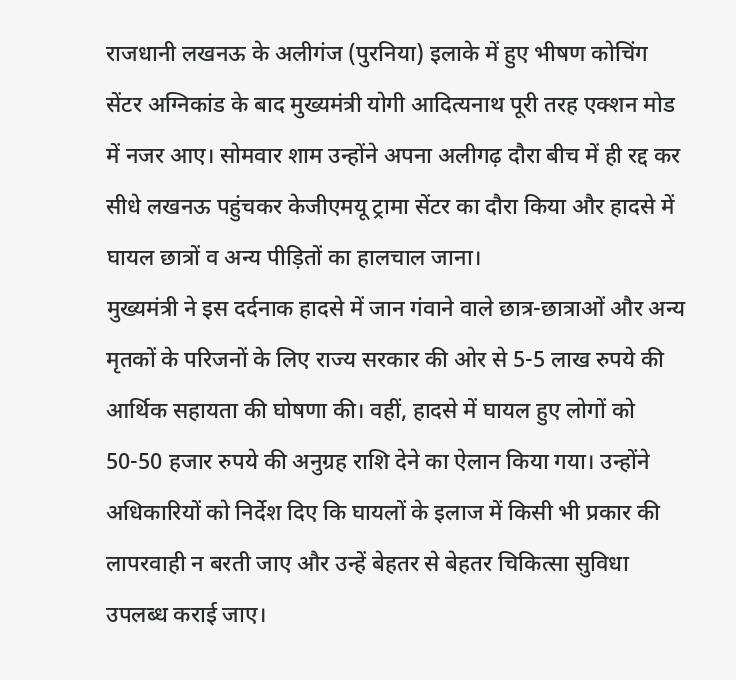राजधानी लखनऊ के अलीगंज (पुरनिया) इलाके में हुए भीषण कोचिंग सेंटर अग्निकांड के बाद मुख्यमंत्री योगी आदित्यनाथ पूरी तरह एक्शन मोड में नजर आए। सोमवार शाम उन्होंने अपना अलीगढ़ दौरा बीच में ही रद्द कर सीधे लखनऊ पहुंचकर केजीएमयू ट्रामा सेंटर का दौरा किया और हादसे में घायल छात्रों व अन्य पीड़ितों का हालचाल जाना।
मुख्यमंत्री ने इस दर्दनाक हादसे में जान गंवाने वाले छात्र-छात्राओं और अन्य मृतकों के परिजनों के लिए राज्य सरकार की ओर से 5-5 लाख रुपये की आर्थिक सहायता की घोषणा की। वहीं, हादसे में घायल हुए लोगों को 50-50 हजार रुपये की अनुग्रह राशि देने का ऐलान किया गया। उन्होंने अधिकारियों को निर्देश दिए कि घायलों के इलाज में किसी भी प्रकार की लापरवाही न बरती जाए और उन्हें बेहतर से बेहतर चिकित्सा सुविधा उपलब्ध कराई जाए।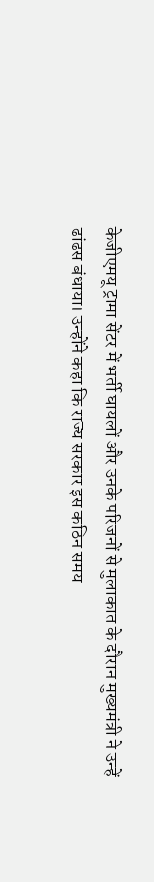केजीएमयू ट्रामा सेंटर में भर्ती घायलों और उनके परिजनों से मुलाकात के दौरान मुख्यमंत्री ने उन्हें ढांढस बंधाया। उन्होंने कहा कि राज्य सरकार इस कठिन समय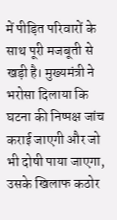में पीड़ित परिवारों के साथ पूरी मजबूती से खड़ी है। मुख्यमंत्री ने भरोसा दिलाया कि घटना की निष्पक्ष जांच कराई जाएगी और जो भी दोषी पाया जाएगा, उसके खिलाफ कठोर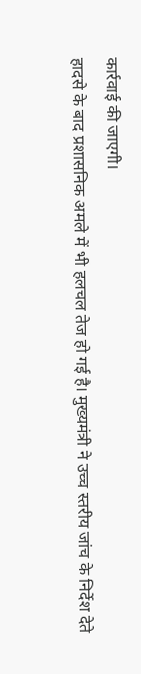कार्रवाई की जाएगी।
हादसे के बाद प्रशासनिक अमले में भी हलचल तेज हो गई है। मुख्यमंत्री ने उच्च स्तरीय जांच के निर्देश देते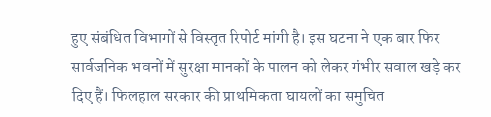हुए संबंधित विभागों से विस्तृत रिपोर्ट मांगी है। इस घटना ने एक बार फिर सार्वजनिक भवनों में सुरक्षा मानकों के पालन को लेकर गंभीर सवाल खड़े कर दिए हैं। फिलहाल सरकार की प्राथमिकता घायलों का समुचित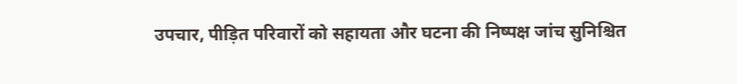उपचार, पीड़ित परिवारों को सहायता और घटना की निष्पक्ष जांच सुनिश्चित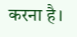करना है।